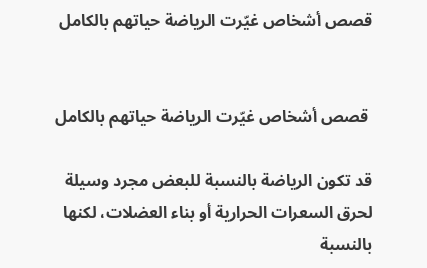قصص أشخاص غيّرت الرياضة حياتهم بالكامل


 قصص أشخاص غيّرت الرياضة حياتهم بالكامل

قد تكون الرياضة بالنسبة للبعض مجرد وسيلة لحرق السعرات الحرارية أو بناء العضلات، لكنها بالنسبة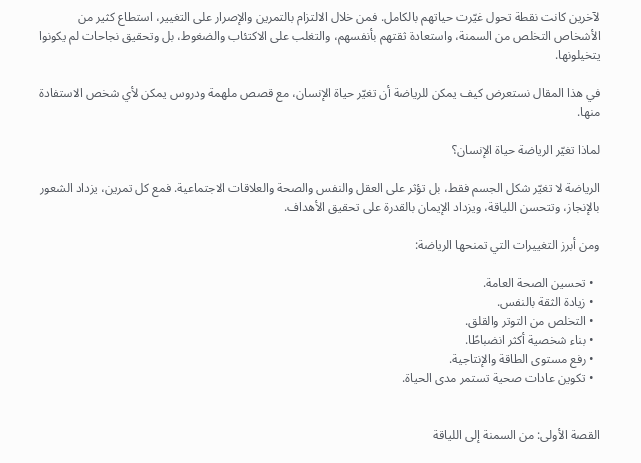لآخرين كانت نقطة تحول غيّرت حياتهم بالكامل. فمن خلال الالتزام بالتمرين والإصرار على التغيير، استطاع كثير من الأشخاص التخلص من السمنة، واستعادة ثقتهم بأنفسهم، والتغلب على الاكتئاب والضغوط، بل وتحقيق نجاحات لم يكونوا يتخيلونها.

في هذا المقال نستعرض كيف يمكن للرياضة أن تغيّر حياة الإنسان، مع قصص ملهمة ودروس يمكن لأي شخص الاستفادة منها.

لماذا تغيّر الرياضة حياة الإنسان؟

الرياضة لا تغيّر شكل الجسم فقط، بل تؤثر على العقل والنفس والصحة والعلاقات الاجتماعية. فمع كل تمرين، يزداد الشعور بالإنجاز، وتتحسن اللياقة، ويزداد الإيمان بالقدرة على تحقيق الأهداف.

ومن أبرز التغييرات التي تمنحها الرياضة:

  • تحسين الصحة العامة.
  • زيادة الثقة بالنفس.
  • التخلص من التوتر والقلق.
  • بناء شخصية أكثر انضباطًا.
  • رفع مستوى الطاقة والإنتاجية.
  • تكوين عادات صحية تستمر مدى الحياة.


القصة الأولى: من السمنة إلى اللياقة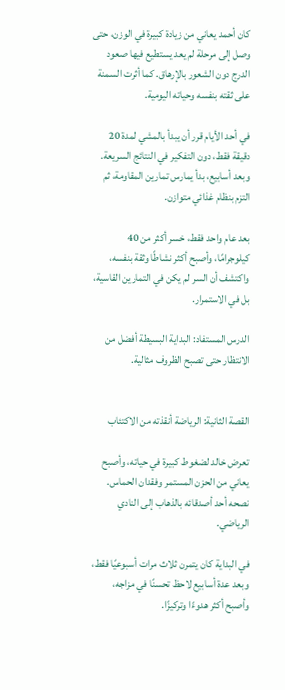كان أحمد يعاني من زيادة كبيرة في الوزن، حتى وصل إلى مرحلة لم يعد يستطيع فيها صعود الدرج دون الشعور بالإرهاق. كما أثرت السمنة على ثقته بنفسه وحياته اليومية.

في أحد الأيام قرر أن يبدأ بالمشي لمدة 20 دقيقة فقط، دون التفكير في النتائج السريعة. وبعد أسابيع، بدأ يمارس تمارين المقاومة، ثم التزم بنظام غذائي متوازن.

بعد عام واحد فقط، خسر أكثر من 40 كيلوجرامًا، وأصبح أكثر نشاطًا وثقة بنفسه، واكتشف أن السر لم يكن في التمارين القاسية، بل في الاستمرار.

الدرس المستفاد: البداية البسيطة أفضل من الانتظار حتى تصبح الظروف مثالية.


القصة الثانية: الرياضة أنقذته من الاكتئاب

تعرض خالد لضغوط كبيرة في حياته، وأصبح يعاني من الحزن المستمر وفقدان الحماس. نصحه أحد أصدقائه بالذهاب إلى النادي الرياضي.

في البداية كان يتمرن ثلاث مرات أسبوعيًا فقط، وبعد عدة أسابيع لاحظ تحسنًا في مزاجه، وأصبح أكثر هدوءًا وتركيزًا.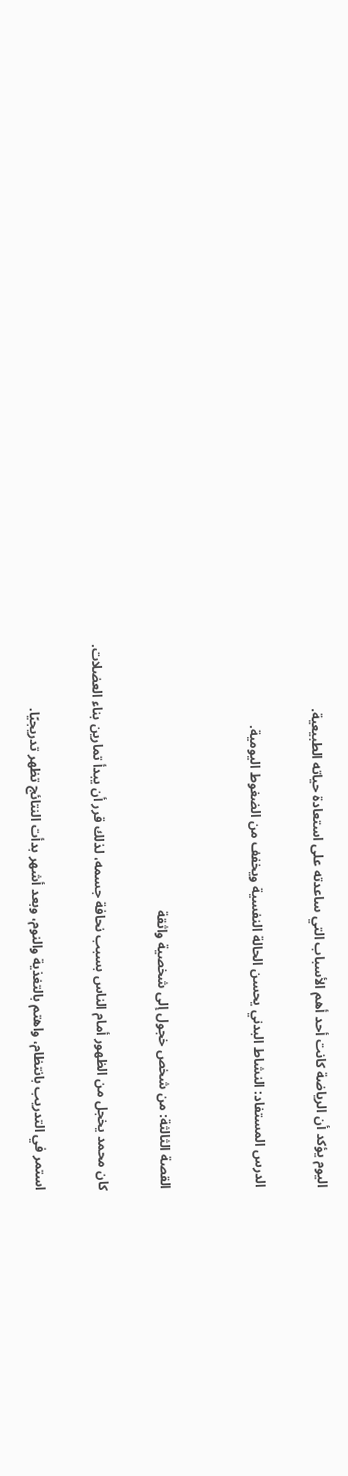اليوم يؤكد أن الرياضة كانت أحد أهم الأسباب التي ساعدته على استعادة حياته الطبيعية.

الدرس المستفاد: النشاط البدني يحسن الحالة النفسية ويخفف من الضغوط اليومية.


القصة الثالثة: من شخص خجول إلى شخصية واثقة

كان محمد يخجل من الظهور أمام الناس بسبب نحافة جسمه، لذلك قرر أن يبدأ تمارين بناء العضلات.

استمر في التدريب بانتظام، واهتم بالتغذية والنوم، وبعد أشهر بدأت النتائج تظهر تدريجيًا.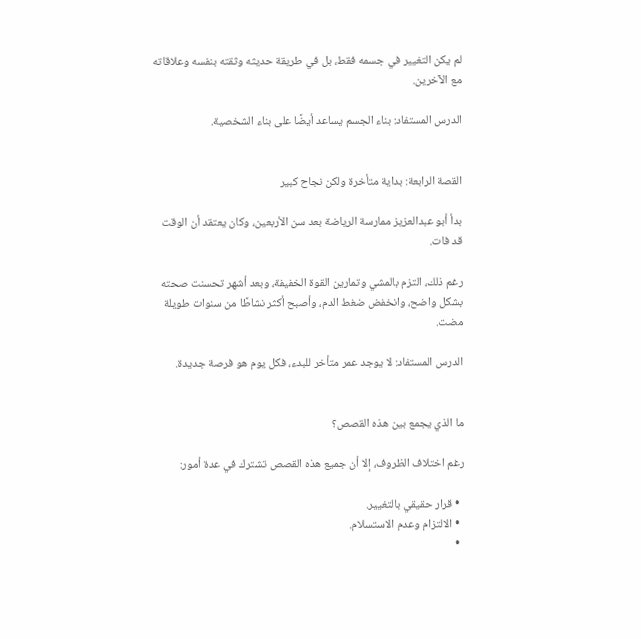لم يكن التغيير في جسمه فقط، بل في طريقة حديثه وثقته بنفسه وعلاقاته مع الآخرين.

الدرس المستفاد: بناء الجسم يساعد أيضًا على بناء الشخصية.


القصة الرابعة: بداية متأخرة ولكن نجاح كبير

بدأ أبو عبدالعزيز ممارسة الرياضة بعد سن الأربعين، وكان يعتقد أن الوقت قد فات.

رغم ذلك، التزم بالمشي وتمارين القوة الخفيفة، وبعد أشهر تحسنت صحته بشكل واضح، وانخفض ضغط الدم، وأصبح أكثر نشاطًا من سنوات طويلة مضت.

الدرس المستفاد: لا يوجد عمر متأخر للبدء، فكل يوم هو فرصة جديدة.


ما الذي يجمع بين هذه القصص؟

رغم اختلاف الظروف، إلا أن جميع هذه القصص تشترك في عدة أمور:

  • قرار حقيقي بالتغيير.
  • الالتزام وعدم الاستسلام.
  •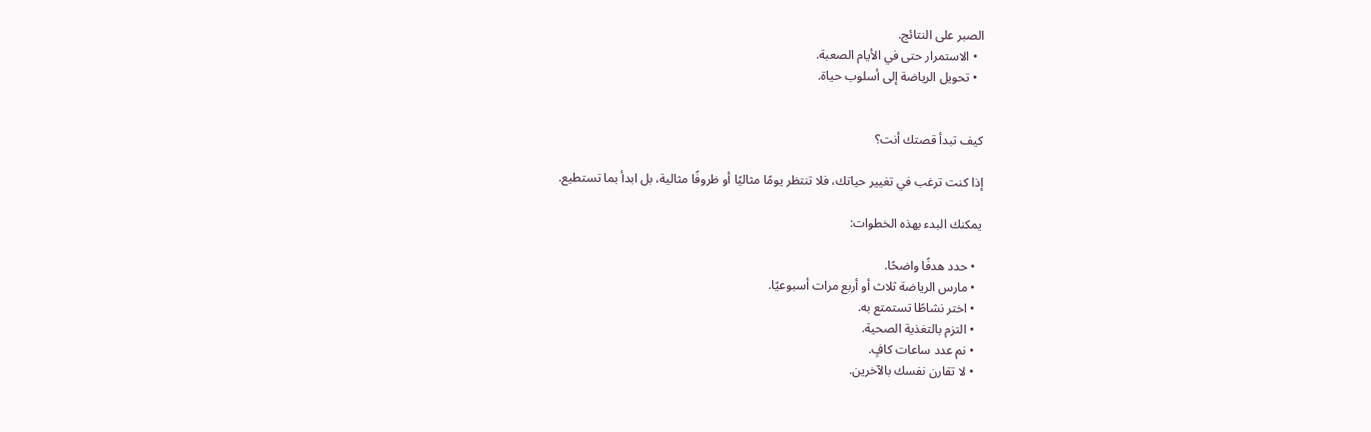الصبر على النتائج.
  • الاستمرار حتى في الأيام الصعبة.
  • تحويل الرياضة إلى أسلوب حياة.


كيف تبدأ قصتك أنت؟

إذا كنت ترغب في تغيير حياتك، فلا تنتظر يومًا مثاليًا أو ظروفًا مثالية، بل ابدأ بما تستطيع.

يمكنك البدء بهذه الخطوات:

  • حدد هدفًا واضحًا.
  • مارس الرياضة ثلاث أو أربع مرات أسبوعيًا.
  • اختر نشاطًا تستمتع به.
  • التزم بالتغذية الصحية.
  • نم عدد ساعات كافٍ.
  • لا تقارن نفسك بالآخرين.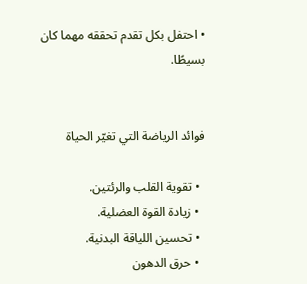• احتفل بكل تقدم تحققه مهما كان بسيطًا.


فوائد الرياضة التي تغيّر الحياة

  • تقوية القلب والرئتين.
  • زيادة القوة العضلية.
  • تحسين اللياقة البدنية.
  • حرق الدهون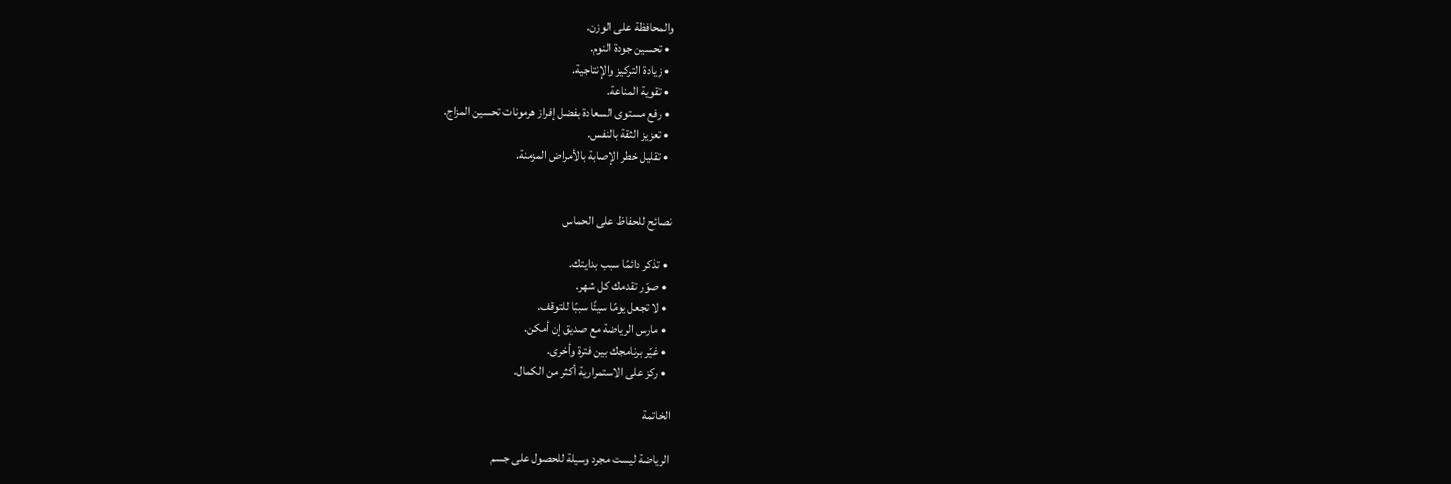والمحافظة على الوزن.
  • تحسين جودة النوم.
  • زيادة التركيز والإنتاجية.
  • تقوية المناعة.
  • رفع مستوى السعادة بفضل إفراز هرمونات تحسين المزاج.
  • تعزيز الثقة بالنفس.
  • تقليل خطر الإصابة بالأمراض المزمنة.


نصائح للحفاظ على الحماس

  • تذكر دائمًا سبب بدايتك.
  • صوّر تقدمك كل شهر.
  • لا تجعل يومًا سيئًا سببًا للتوقف.
  • مارس الرياضة مع صديق إن أمكن.
  • غيّر برنامجك بين فترة وأخرى.
  • ركز على الاستمرارية أكثر من الكمال.

الخاتمة

الرياضة ليست مجرد وسيلة للحصول على جسم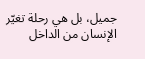جميل، بل هي رحلة تغيّر الإنسان من الداخل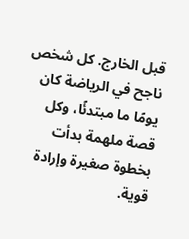قبل الخارج. كل شخص ناجح في الرياضة كان يومًا ما مبتدئًا، وكل قصة ملهمة بدأت بخطوة صغيرة وإرادة قوية.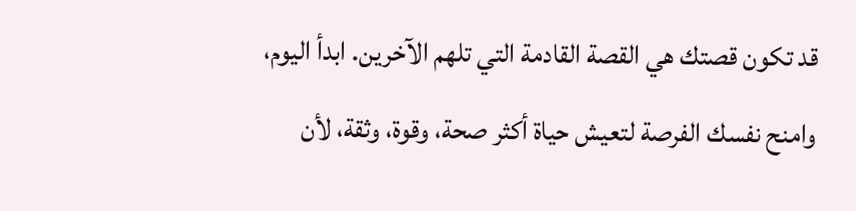قد تكون قصتك هي القصة القادمة التي تلهم الآخرين. ابدأ اليوم، وامنح نفسك الفرصة لتعيش حياة أكثر صحة، وقوة، وثقة، لأن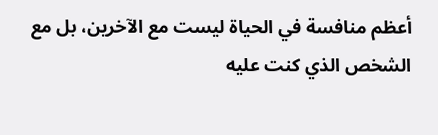أعظم منافسة في الحياة ليست مع الآخرين، بل مع الشخص الذي كنت عليه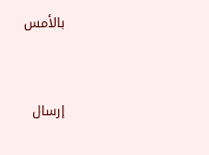بالأمس


إرسال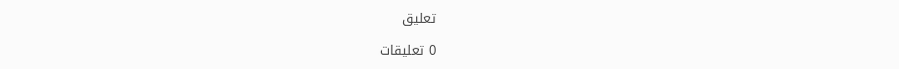تعليق

0 تعليقات